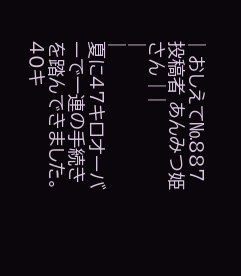| おしえて№887 投稿者 あんみつ姫さん | |
|
|
夏に47キロオーバーで一連の手続きを踏んできました。 40キ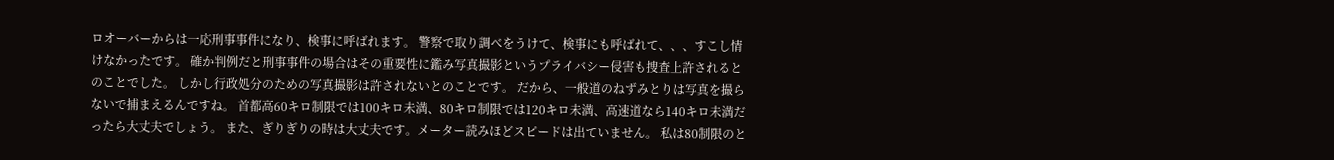ロオーバーからは一応刑事事件になり、検事に呼ばれます。 警察で取り調べをうけて、検事にも呼ばれて、、、すこし情けなかったです。 確か判例だと刑事事件の場合はその重要性に鑑み写真撮影というプライバシー侵害も捜査上許されるとのことでした。 しかし行政処分のための写真撮影は許されないとのことです。 だから、一般道のねずみとりは写真を撮らないで捕まえるんですね。 首都高60キロ制限では100キロ未満、80キロ制限では120キロ未満、高速道なら140キロ未満だったら大丈夫でしょう。 また、ぎりぎりの時は大丈夫です。メーター読みほどスピードは出ていません。 私は80制限のと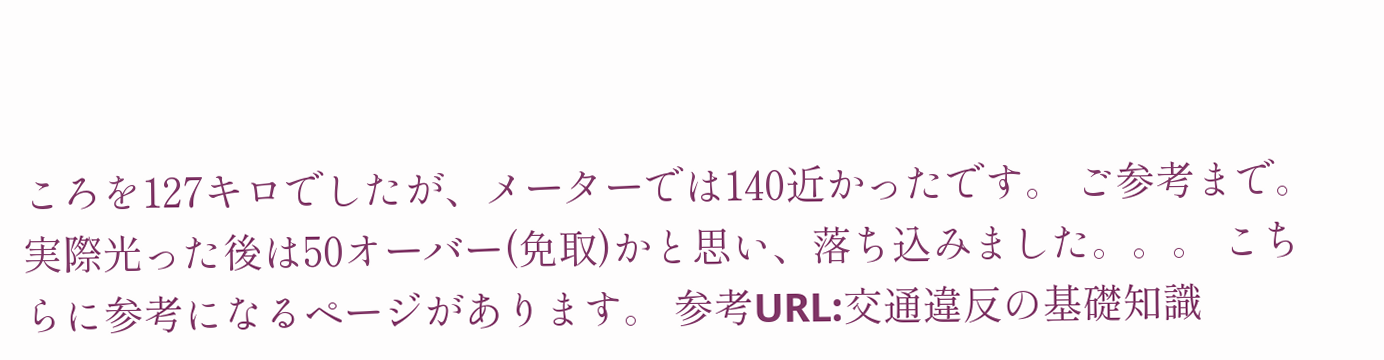ころを127キロでしたが、メーターでは140近かったです。 ご参考まで。実際光った後は50オーバー(免取)かと思い、落ち込みました。。。 こちらに参考になるページがあります。 参考URL:交通違反の基礎知識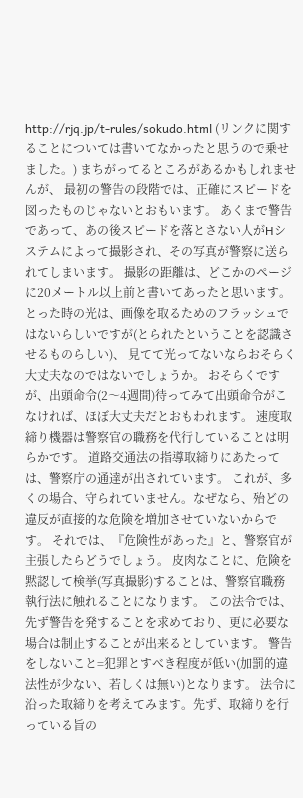http://rjq.jp/t-rules/sokudo.html (リンクに関することについては書いてなかったと思うので乗せました。) まちがってるところがあるかもしれませんが、 最初の警告の段階では、正確にスピードを図ったものじゃないとおもいます。 あくまで警告であって、あの後スピードを落とさない人がHシステムによって撮影され、その写真が警察に送られてしまいます。 撮影の距離は、どこかのページに20メートル以上前と書いてあったと思います。 とった時の光は、画像を取るためのフラッシュではないらしいですが(とられたということを認識させるものらしい)、 見てて光ってないならおそらく大丈夫なのではないでしょうか。 おそらくですが、出頭命令(2〜4週間)待ってみて出頭命令がこなければ、ほぼ大丈夫だとおもわれます。 速度取締り機器は警察官の職務を代行していることは明らかです。 道路交通法の指導取締りにあたっては、警察庁の通達が出されています。 これが、多くの場合、守られていません。なぜなら、殆どの違反が直接的な危険を増加させていないからです。 それでは、『危険性があった』と、警察官が主張したらどうでしょう。 皮肉なことに、危険を黙認して検挙(写真撮影)することは、警察官職務執行法に触れることになります。 この法令では、先ず警告を発することを求めており、更に必要な場合は制止することが出来るとしています。 警告をしないこと=犯罪とすべき程度が低い(加罰的違法性が少ない、若しくは無い)となります。 法令に沿った取締りを考えてみます。先ず、取締りを行っている旨の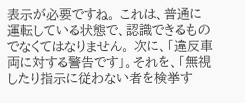表示が必要ですね。 これは、普通に運転している状態で、認識できるものでなくてはなりません。 次に、「違反車両に対する警告です」。それを、「無視したり指示に従わない者を検挙す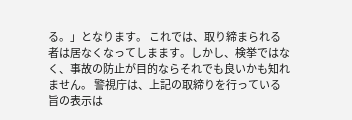る。」となります。 これでは、取り締まられる者は居なくなってしまます。しかし、検挙ではなく、事故の防止が目的ならそれでも良いかも知れません。 警視庁は、上記の取締りを行っている旨の表示は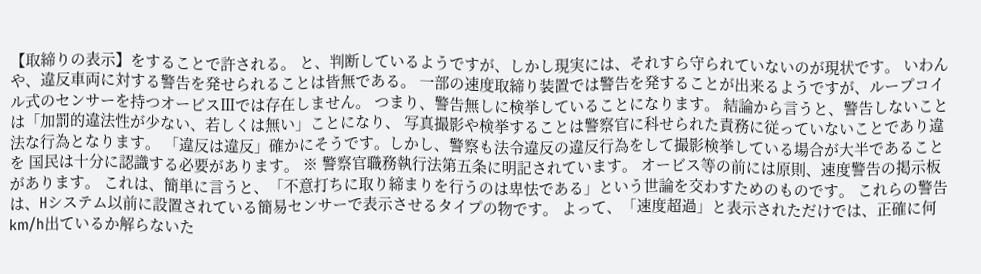【取締りの表示】をすることで許される。 と、判断しているようですが、しかし現実には、それすら守られていないのが現状です。 いわんや、違反車両に対する警告を発せられることは皆無である。 一部の速度取締り装置では警告を発することが出来るようですが、ループコイル式のセンサーを持つオービスⅢでは存在しません。 つまり、警告無しに検挙していることになります。 結論から言うと、警告しないことは「加罰的違法性が少ない、若しくは無い」ことになり、 写真撮影や検挙することは警察官に科せられた責務に従っていないことであり違法な行為となります。 「違反は違反」確かにそうです。しかし、警察も法令違反の違反行為をして撮影検挙している場合が大半であることを 国民は十分に認識する必要があります。 ※ 警察官職務執行法第五条に明記されています。 オービス等の前には原則、速度警告の掲示板があります。 これは、簡単に言うと、「不意打ちに取り締まりを行うのは卑怯である」という世論を交わすためのものです。 これらの警告は、Hシステム以前に設置されている簡易センサーで表示させるタイプの物です。 よって、「速度超過」と表示されただけでは、正確に何km/h出ているか解らないた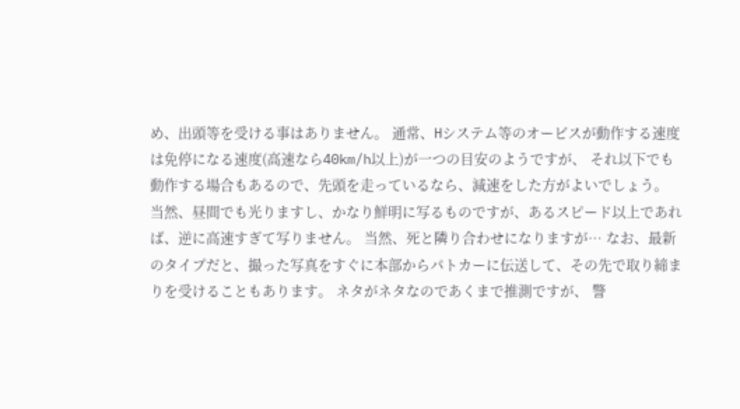め、出頭等を受ける事はありません。 通常、Hシステム等のオービスが動作する速度は免停になる速度(高速なら40km/h以上)が一つの目安のようですが、 それ以下でも動作する場合もあるので、先頭を走っているなら、減速をした方がよいでしょう。 当然、昼間でも光りますし、かなり鮮明に写るものですが、あるスピード以上であれば、逆に高速すぎて写りません。 当然、死と隣り合わせになりますが… なお、最新のタイプだと、撮った写真をすぐに本部からパトカーに伝送して、その先で取り締まりを受けることもあります。 ネタがネタなのであくまで推測ですが、 警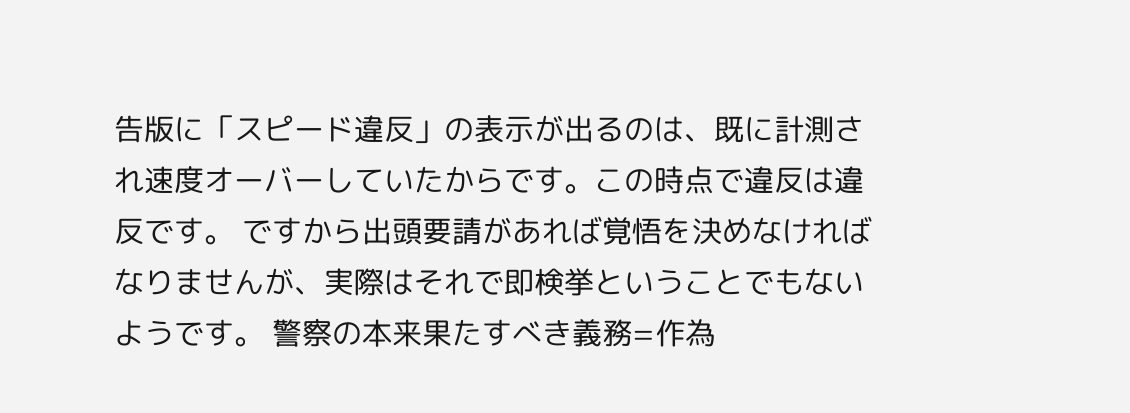告版に「スピード違反」の表示が出るのは、既に計測され速度オーバーしていたからです。この時点で違反は違反です。 ですから出頭要請があれば覚悟を決めなければなりませんが、実際はそれで即検挙ということでもないようです。 警察の本来果たすべき義務=作為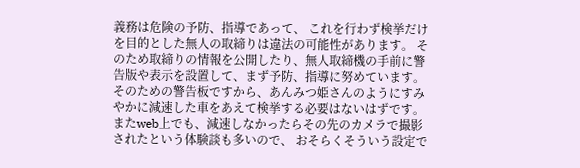義務は危険の予防、指導であって、 これを行わず検挙だけを目的とした無人の取締りは違法の可能性があります。 そのため取締りの情報を公開したり、無人取締機の手前に警告版や表示を設置して、まず予防、指導に努めています。 そのための警告板ですから、あんみつ姫さんのようにすみやかに減速した車をあえて検挙する必要はないはずです。 またweb上でも、減速しなかったらその先のカメラで撮影されたという体験談も多いので、 おそらくそういう設定で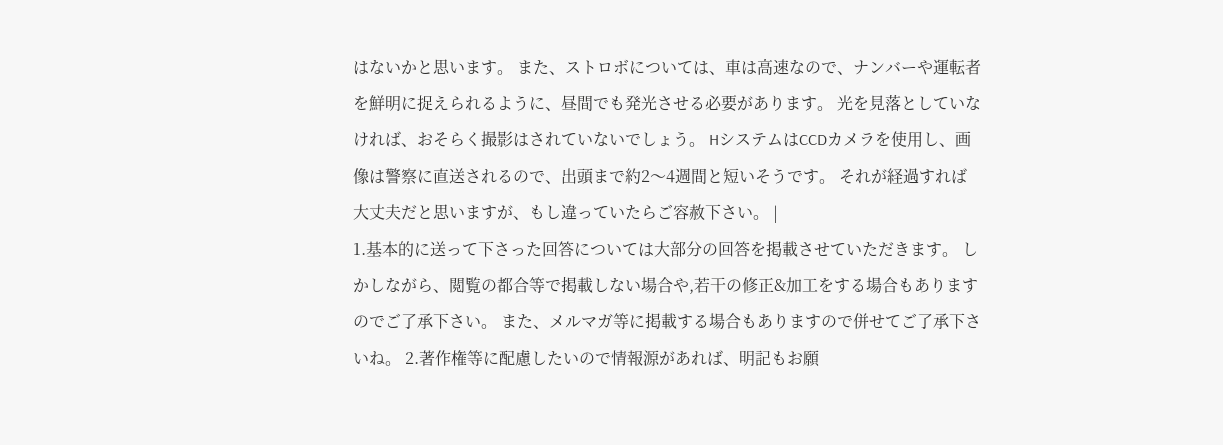はないかと思います。 また、ストロボについては、車は高速なので、ナンバーや運転者を鮮明に捉えられるように、昼間でも発光させる必要があります。 光を見落としていなければ、おそらく撮影はされていないでしょう。 HシステムはCCDカメラを使用し、画像は警察に直送されるので、出頭まで約2〜4週間と短いそうです。 それが経過すれば大丈夫だと思いますが、もし違っていたらご容赦下さい。 |
1.基本的に送って下さった回答については大部分の回答を掲載させていただきます。 しかしながら、閲覧の都合等で掲載しない場合や,若干の修正&加工をする場合もありますのでご了承下さい。 また、メルマガ等に掲載する場合もありますので併せてご了承下さいね。 2.著作権等に配慮したいので情報源があれば、明記もお願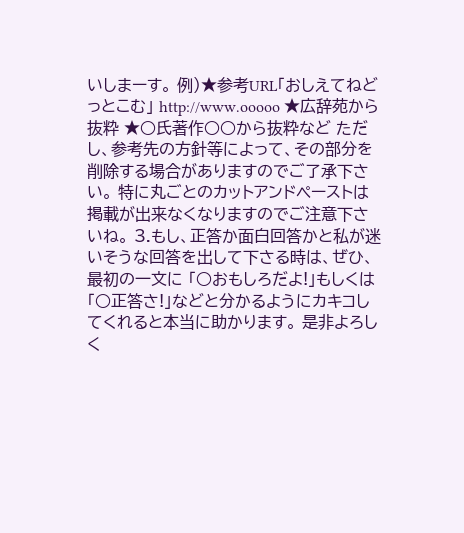いしまーす。 例)★参考URL「おしえてねどっとこむ」 http://www.ooooo ★広辞苑から抜粋 ★○氏著作○○から抜粋など ただし、参考先の方針等によって、その部分を削除する場合がありますのでご了承下さい。 特に丸ごとのカットアンドペーストは掲載が出来なくなりますのでご注意下さいね。 3.もし、正答か面白回答かと私が迷いそうな回答を出して下さる時は、ぜひ、最初の一文に 「○おもしろだよ!」もしくは「○正答さ!」などと分かるようにカキコしてくれると本当に助かります。 是非よろしく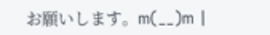お願いします。m(__)m |